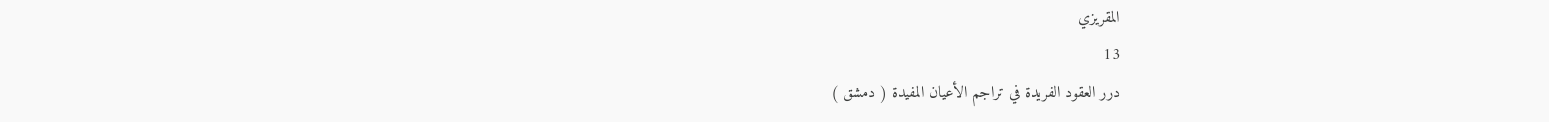المقريزي
13
درر العقود الفريدة في تراجم الأعيان المفيدة ( دمشق )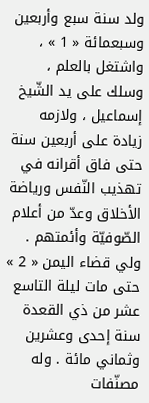ولد سنة سبع وأربعين وسبعمائة « 1 » ، واشتغل بالعلم ، وسلك على يد الشّيخ إسماعيل ، ولازمه زيادة على أربعين سنة حتى فاق أقرانه في تهذيب النّفس ورياضة الأخلاق وعدّ من أعلام الصّوفيّة وأئمتهم . ولي قضاء اليمن « 2 » حتى مات ليلة التاسع عشر من ذي القعدة سنة إحدى وعشرين وثماني مائة . وله مصنّفات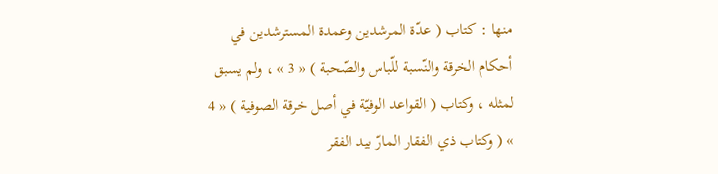منها : كتاب ( عدّة المرشدين وعمدة المسترشدين في أحكام الخرقة والنّسبة للّباس والصّحبة ) « 3 » ، ولم يسبق لمثله ، وكتاب ( القواعد الوفيّة في أصل خرقة الصوفية ) « 4 » ( وكتاب ذي الفقار المارّ بيد الفقر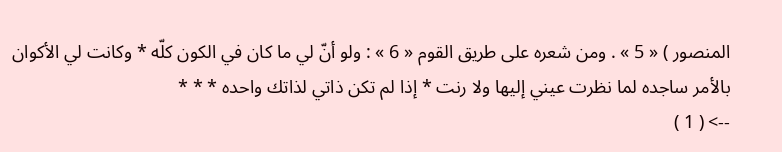المنصور ) « 5 » . ومن شعره على طريق القوم « 6 » : ولو أنّ لي ما كان في الكون كلّه * وكانت لي الأكوان بالأمر ساجده لما نظرت عيني إليها ولا رنت * إذا لم تكن ذاتي لذاتك واحده * * *
--> ( 1 )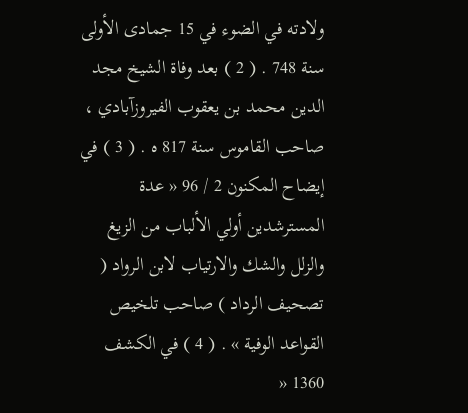ولادته في الضوء في 15 جمادى الأولى سنة 748 . ( 2 ) بعد وفاة الشيخ مجد الدين محمد بن يعقوب الفيروزآبادي ، صاحب القاموس سنة 817 ه . ( 3 ) في إيضاح المكنون 2 / 96 « عدة المسترشدين أولي الألباب من الزيغ والزلل والشك والارتياب لابن الرواد ( تصحيف الرداد ) صاحب تلخيص القواعد الوفية » . ( 4 ) في الكشف 1360 «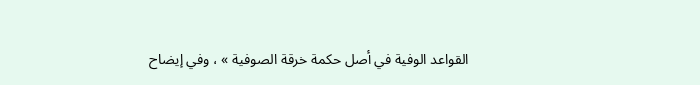القواعد الوفية في أصل حكمة خرقة الصوفية » ، وفي إيضاح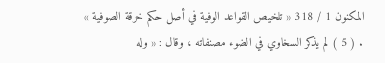المكنون 1 / 318 « تلخيص القواعد الوفية في أصل حكم خرقة الصوفية » . ( 5 ) لم يذكر السخاوي في الضوء مصنفاته ، وقال : « وله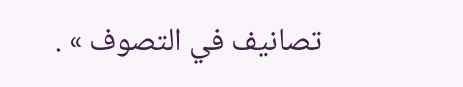تصانيف في التصوف » .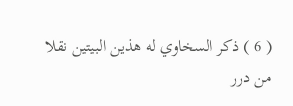( 6 ) ذكر السخاوي له هذين البيتين نقلا من درر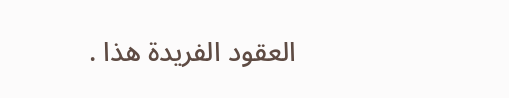العقود الفريدة هذا .